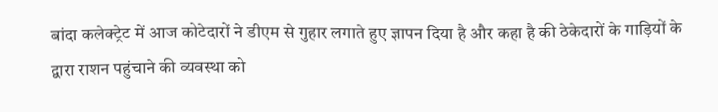बांदा कलेक्ट्रेट में आज कोटेदारों ने डीएम से गुहार लगाते हुए ज्ञापन दिया है और कहा है की ठेकेदारों के गाड़ियों के द्वारा राशन पहुंचाने की व्यवस्था को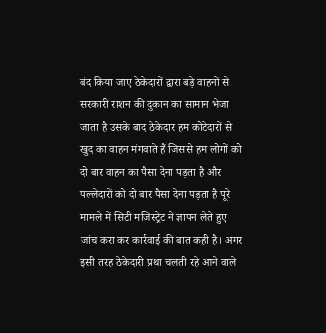बंद किया जाए ठेकेदारों द्वारा बड़े वाहनों से सरकारी राशन की दुकान का सामान भेजा जाता है उसके बाद ठेकेदार हम कोटेदारों से खुद का वाहन मंगवाते हैं जिससे हम लोगों को दो बार वाहन का पैसा देना पड़ता है और पल्लेदारों को दो बार पैसा देना पड़ता है पूरे मामले में सिटी मजिस्ट्रेट ने ज्ञापन लेते हुए जांच करा कर कार्रवाई की बात कही है। अगर इसी तरह ठेकेदारी प्रथा चलती रहे आने वाले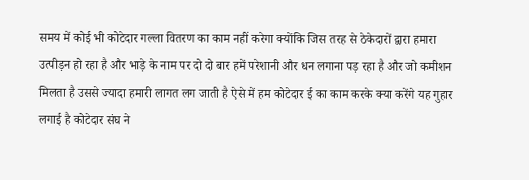समय में कोई भी कोटेदार गल्ला वितरण का काम नहीं करेगा क्योंकि जिस तरह से ठेकेदारों द्वारा हमारा उत्पीड़न हो रहा है और भाड़े के नाम पर दो दो बार हमें परेशानी और धन लगाना पड़ रहा है और जो कमीशन मिलता है उससे ज्यादा हमारी लागत लग जाती है ऐसे में हम कोटेदार ई का काम करके क्या करेंगे यह गुहार लगाई है कोटेदार संघ ने